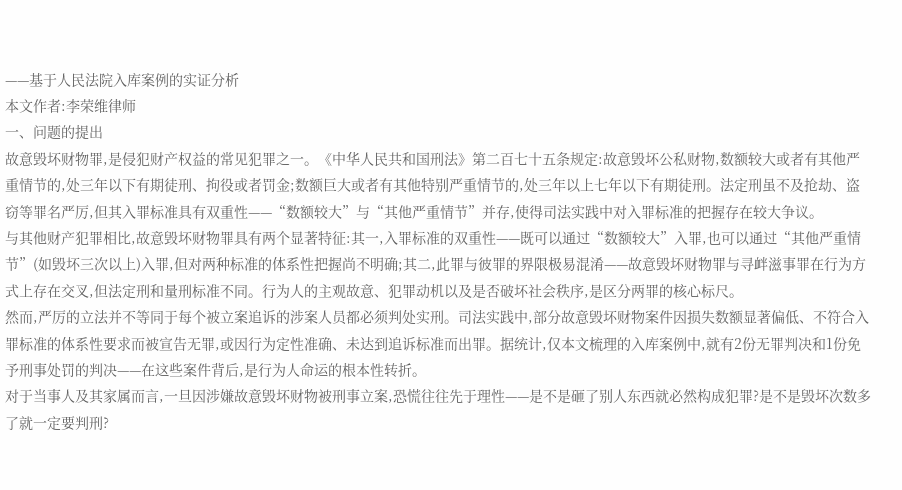——基于人民法院入库案例的实证分析
本文作者:李荣维律师
一、问题的提出
故意毁坏财物罪,是侵犯财产权益的常见犯罪之一。《中华人民共和国刑法》第二百七十五条规定:故意毁坏公私财物,数额较大或者有其他严重情节的,处三年以下有期徒刑、拘役或者罚金;数额巨大或者有其他特别严重情节的,处三年以上七年以下有期徒刑。法定刑虽不及抢劫、盗窃等罪名严厉,但其入罪标准具有双重性——“数额较大”与“其他严重情节”并存,使得司法实践中对入罪标准的把握存在较大争议。
与其他财产犯罪相比,故意毁坏财物罪具有两个显著特征:其一,入罪标准的双重性——既可以通过“数额较大”入罪,也可以通过“其他严重情节”(如毁坏三次以上)入罪,但对两种标准的体系性把握尚不明确;其二,此罪与彼罪的界限极易混淆——故意毁坏财物罪与寻衅滋事罪在行为方式上存在交叉,但法定刑和量刑标准不同。行为人的主观故意、犯罪动机以及是否破坏社会秩序,是区分两罪的核心标尺。
然而,严厉的立法并不等同于每个被立案追诉的涉案人员都必须判处实刑。司法实践中,部分故意毁坏财物案件因损失数额显著偏低、不符合入罪标准的体系性要求而被宣告无罪,或因行为定性准确、未达到追诉标准而出罪。据统计,仅本文梳理的入库案例中,就有2份无罪判决和1份免予刑事处罚的判决——在这些案件背后,是行为人命运的根本性转折。
对于当事人及其家属而言,一旦因涉嫌故意毁坏财物被刑事立案,恐慌往往先于理性——是不是砸了别人东西就必然构成犯罪?是不是毁坏次数多了就一定要判刑?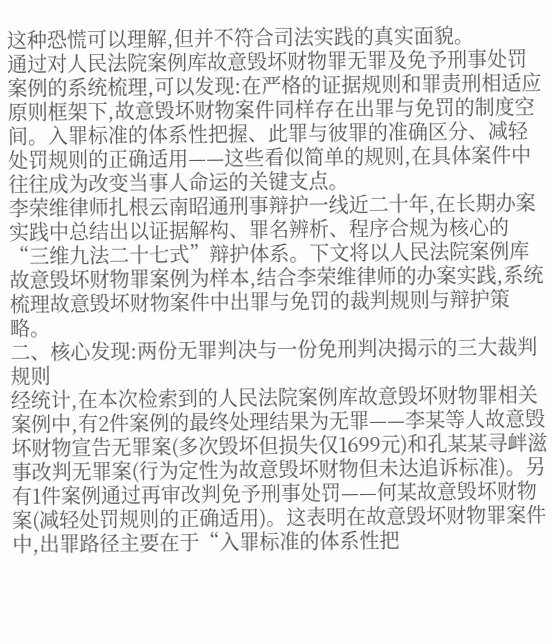这种恐慌可以理解,但并不符合司法实践的真实面貌。
通过对人民法院案例库故意毁坏财物罪无罪及免予刑事处罚案例的系统梳理,可以发现:在严格的证据规则和罪责刑相适应原则框架下,故意毁坏财物案件同样存在出罪与免罚的制度空间。入罪标准的体系性把握、此罪与彼罪的准确区分、减轻处罚规则的正确适用——这些看似简单的规则,在具体案件中往往成为改变当事人命运的关键支点。
李荣维律师扎根云南昭通刑事辩护一线近二十年,在长期办案实践中总结出以证据解构、罪名辨析、程序合规为核心的“三维九法二十七式”辩护体系。下文将以人民法院案例库故意毁坏财物罪案例为样本,结合李荣维律师的办案实践,系统梳理故意毁坏财物案件中出罪与免罚的裁判规则与辩护策略。
二、核心发现:两份无罪判决与一份免刑判决揭示的三大裁判规则
经统计,在本次检索到的人民法院案例库故意毁坏财物罪相关案例中,有2件案例的最终处理结果为无罪——李某等人故意毁坏财物宣告无罪案(多次毁坏但损失仅1699元)和孔某某寻衅滋事改判无罪案(行为定性为故意毁坏财物但未达追诉标准)。另有1件案例通过再审改判免予刑事处罚——何某故意毁坏财物案(减轻处罚规则的正确适用)。这表明在故意毁坏财物罪案件中,出罪路径主要在于“入罪标准的体系性把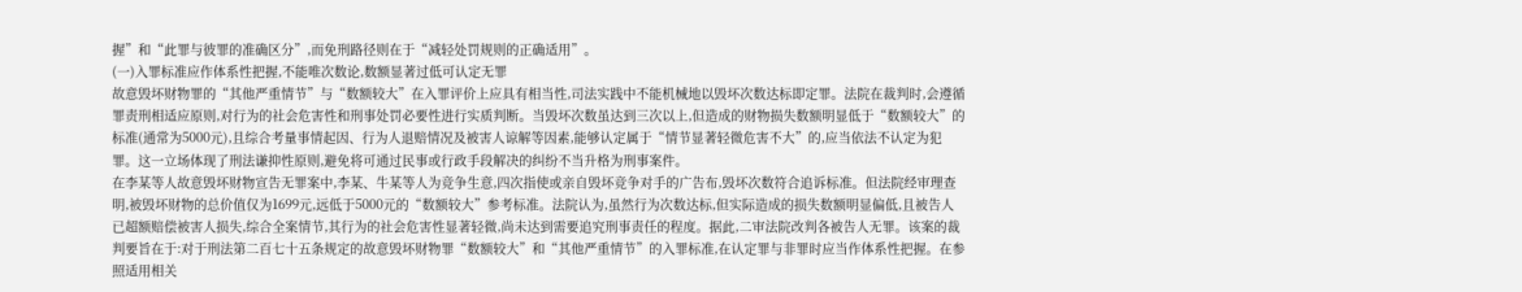握”和“此罪与彼罪的准确区分”,而免刑路径则在于“减轻处罚规则的正确适用”。
(一)入罪标准应作体系性把握,不能唯次数论,数额显著过低可认定无罪
故意毁坏财物罪的“其他严重情节”与“数额较大”在入罪评价上应具有相当性,司法实践中不能机械地以毁坏次数达标即定罪。法院在裁判时,会遵循罪责刑相适应原则,对行为的社会危害性和刑事处罚必要性进行实质判断。当毁坏次数虽达到三次以上,但造成的财物损失数额明显低于“数额较大”的标准(通常为5000元),且综合考量事情起因、行为人退赔情况及被害人谅解等因素,能够认定属于“情节显著轻微危害不大”的,应当依法不认定为犯罪。这一立场体现了刑法谦抑性原则,避免将可通过民事或行政手段解决的纠纷不当升格为刑事案件。
在李某等人故意毁坏财物宣告无罪案中,李某、牛某等人为竞争生意,四次指使或亲自毁坏竞争对手的广告布,毁坏次数符合追诉标准。但法院经审理查明,被毁坏财物的总价值仅为1699元,远低于5000元的“数额较大”参考标准。法院认为,虽然行为次数达标,但实际造成的损失数额明显偏低,且被告人已超额赔偿被害人损失,综合全案情节,其行为的社会危害性显著轻微,尚未达到需要追究刑事责任的程度。据此,二审法院改判各被告人无罪。该案的裁判要旨在于:对于刑法第二百七十五条规定的故意毁坏财物罪“数额较大”和“其他严重情节”的入罪标准,在认定罪与非罪时应当作体系性把握。在参照适用相关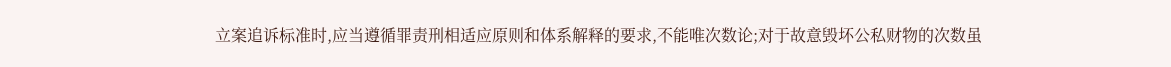立案追诉标准时,应当遵循罪责刑相适应原则和体系解释的要求,不能唯次数论;对于故意毁坏公私财物的次数虽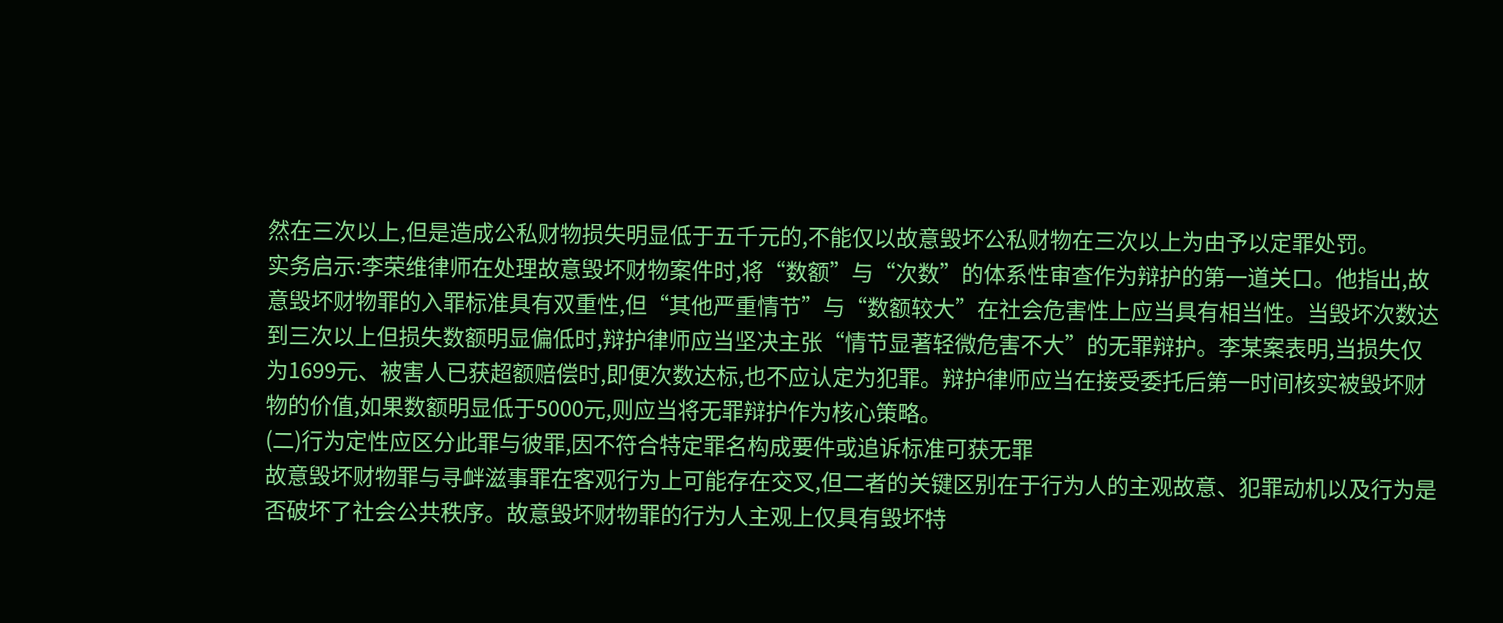然在三次以上,但是造成公私财物损失明显低于五千元的,不能仅以故意毁坏公私财物在三次以上为由予以定罪处罚。
实务启示:李荣维律师在处理故意毁坏财物案件时,将“数额”与“次数”的体系性审查作为辩护的第一道关口。他指出,故意毁坏财物罪的入罪标准具有双重性,但“其他严重情节”与“数额较大”在社会危害性上应当具有相当性。当毁坏次数达到三次以上但损失数额明显偏低时,辩护律师应当坚决主张“情节显著轻微危害不大”的无罪辩护。李某案表明,当损失仅为1699元、被害人已获超额赔偿时,即便次数达标,也不应认定为犯罪。辩护律师应当在接受委托后第一时间核实被毁坏财物的价值,如果数额明显低于5000元,则应当将无罪辩护作为核心策略。
(二)行为定性应区分此罪与彼罪,因不符合特定罪名构成要件或追诉标准可获无罪
故意毁坏财物罪与寻衅滋事罪在客观行为上可能存在交叉,但二者的关键区别在于行为人的主观故意、犯罪动机以及行为是否破坏了社会公共秩序。故意毁坏财物罪的行为人主观上仅具有毁坏特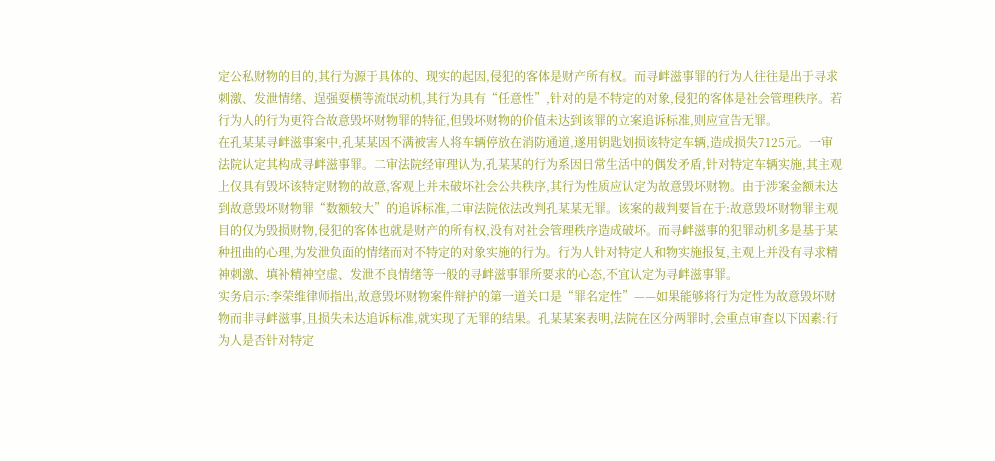定公私财物的目的,其行为源于具体的、现实的起因,侵犯的客体是财产所有权。而寻衅滋事罪的行为人往往是出于寻求刺激、发泄情绪、逞强耍横等流氓动机,其行为具有“任意性”,针对的是不特定的对象,侵犯的客体是社会管理秩序。若行为人的行为更符合故意毁坏财物罪的特征,但毁坏财物的价值未达到该罪的立案追诉标准,则应宣告无罪。
在孔某某寻衅滋事案中,孔某某因不满被害人将车辆停放在消防通道,遂用钥匙划损该特定车辆,造成损失7125元。一审法院认定其构成寻衅滋事罪。二审法院经审理认为,孔某某的行为系因日常生活中的偶发矛盾,针对特定车辆实施,其主观上仅具有毁坏该特定财物的故意,客观上并未破坏社会公共秩序,其行为性质应认定为故意毁坏财物。由于涉案金额未达到故意毁坏财物罪“数额较大”的追诉标准,二审法院依法改判孔某某无罪。该案的裁判要旨在于:故意毁坏财物罪主观目的仅为毁损财物,侵犯的客体也就是财产的所有权,没有对社会管理秩序造成破坏。而寻衅滋事的犯罪动机多是基于某种扭曲的心理,为发泄负面的情绪而对不特定的对象实施的行为。行为人针对特定人和物实施报复,主观上并没有寻求精神刺激、填补精神空虚、发泄不良情绪等一般的寻衅滋事罪所要求的心态,不宜认定为寻衅滋事罪。
实务启示:李荣维律师指出,故意毁坏财物案件辩护的第一道关口是“罪名定性”——如果能够将行为定性为故意毁坏财物而非寻衅滋事,且损失未达追诉标准,就实现了无罪的结果。孔某某案表明,法院在区分两罪时,会重点审查以下因素:行为人是否针对特定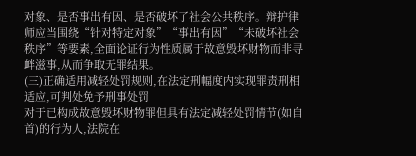对象、是否事出有因、是否破坏了社会公共秩序。辩护律师应当围绕“针对特定对象”“事出有因”“未破坏社会秩序”等要素,全面论证行为性质属于故意毁坏财物而非寻衅滋事,从而争取无罪结果。
(三)正确适用减轻处罚规则,在法定刑幅度内实现罪责刑相适应,可判处免予刑事处罚
对于已构成故意毁坏财物罪但具有法定减轻处罚情节(如自首)的行为人,法院在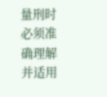量刑时必须准确理解并适用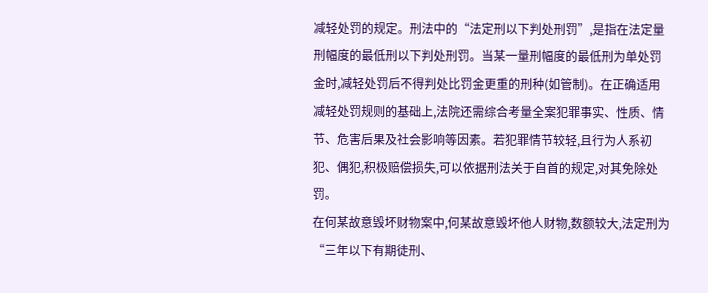减轻处罚的规定。刑法中的“法定刑以下判处刑罚”,是指在法定量刑幅度的最低刑以下判处刑罚。当某一量刑幅度的最低刑为单处罚金时,减轻处罚后不得判处比罚金更重的刑种(如管制)。在正确适用减轻处罚规则的基础上,法院还需综合考量全案犯罪事实、性质、情节、危害后果及社会影响等因素。若犯罪情节较轻,且行为人系初犯、偶犯,积极赔偿损失,可以依据刑法关于自首的规定,对其免除处罚。
在何某故意毁坏财物案中,何某故意毁坏他人财物,数额较大,法定刑为“三年以下有期徒刑、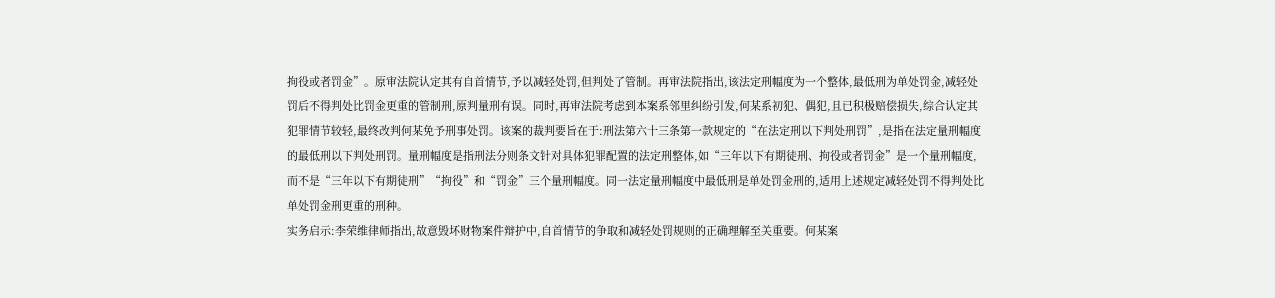拘役或者罚金”。原审法院认定其有自首情节,予以减轻处罚,但判处了管制。再审法院指出,该法定刑幅度为一个整体,最低刑为单处罚金,减轻处罚后不得判处比罚金更重的管制刑,原判量刑有误。同时,再审法院考虑到本案系邻里纠纷引发,何某系初犯、偶犯,且已积极赔偿损失,综合认定其犯罪情节较轻,最终改判何某免予刑事处罚。该案的裁判要旨在于:刑法第六十三条第一款规定的“在法定刑以下判处刑罚”,是指在法定量刑幅度的最低刑以下判处刑罚。量刑幅度是指刑法分则条文针对具体犯罪配置的法定刑整体,如“三年以下有期徒刑、拘役或者罚金”是一个量刑幅度,而不是“三年以下有期徒刑”“拘役”和“罚金”三个量刑幅度。同一法定量刑幅度中最低刑是单处罚金刑的,适用上述规定减轻处罚不得判处比单处罚金刑更重的刑种。
实务启示:李荣维律师指出,故意毁坏财物案件辩护中,自首情节的争取和减轻处罚规则的正确理解至关重要。何某案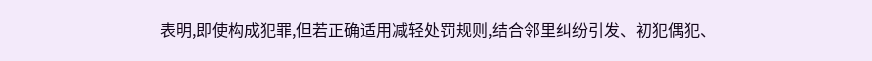表明,即使构成犯罪,但若正确适用减轻处罚规则,结合邻里纠纷引发、初犯偶犯、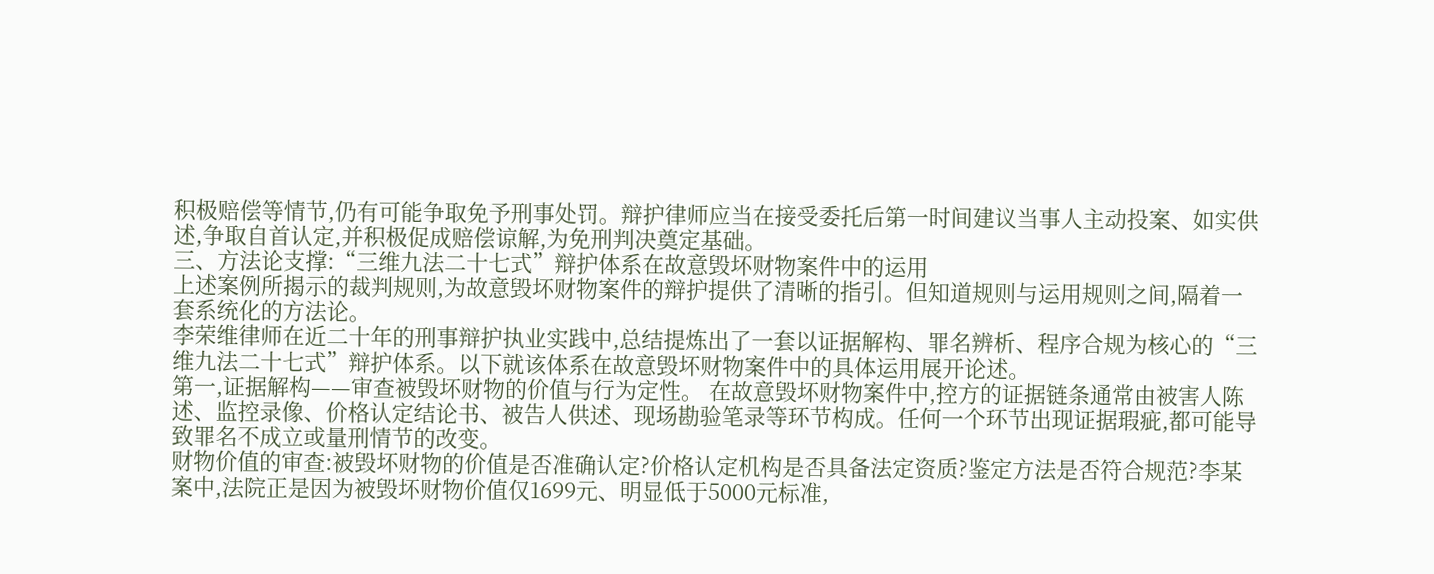积极赔偿等情节,仍有可能争取免予刑事处罚。辩护律师应当在接受委托后第一时间建议当事人主动投案、如实供述,争取自首认定,并积极促成赔偿谅解,为免刑判决奠定基础。
三、方法论支撑:“三维九法二十七式”辩护体系在故意毁坏财物案件中的运用
上述案例所揭示的裁判规则,为故意毁坏财物案件的辩护提供了清晰的指引。但知道规则与运用规则之间,隔着一套系统化的方法论。
李荣维律师在近二十年的刑事辩护执业实践中,总结提炼出了一套以证据解构、罪名辨析、程序合规为核心的“三维九法二十七式”辩护体系。以下就该体系在故意毁坏财物案件中的具体运用展开论述。
第一,证据解构——审查被毁坏财物的价值与行为定性。 在故意毁坏财物案件中,控方的证据链条通常由被害人陈述、监控录像、价格认定结论书、被告人供述、现场勘验笔录等环节构成。任何一个环节出现证据瑕疵,都可能导致罪名不成立或量刑情节的改变。
财物价值的审查:被毁坏财物的价值是否准确认定?价格认定机构是否具备法定资质?鉴定方法是否符合规范?李某案中,法院正是因为被毁坏财物价值仅1699元、明显低于5000元标准,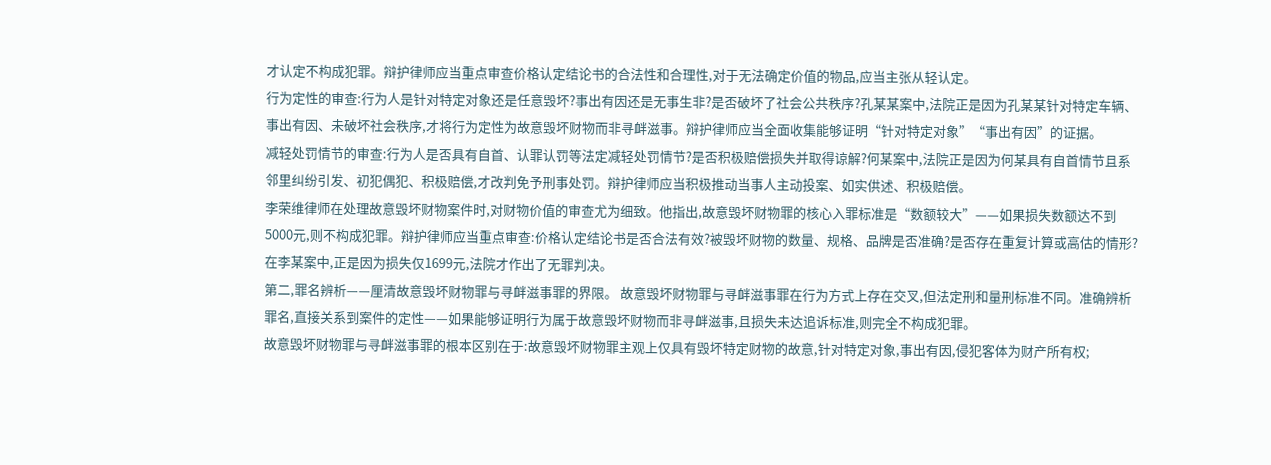才认定不构成犯罪。辩护律师应当重点审查价格认定结论书的合法性和合理性,对于无法确定价值的物品,应当主张从轻认定。
行为定性的审查:行为人是针对特定对象还是任意毁坏?事出有因还是无事生非?是否破坏了社会公共秩序?孔某某案中,法院正是因为孔某某针对特定车辆、事出有因、未破坏社会秩序,才将行为定性为故意毁坏财物而非寻衅滋事。辩护律师应当全面收集能够证明“针对特定对象”“事出有因”的证据。
减轻处罚情节的审查:行为人是否具有自首、认罪认罚等法定减轻处罚情节?是否积极赔偿损失并取得谅解?何某案中,法院正是因为何某具有自首情节且系邻里纠纷引发、初犯偶犯、积极赔偿,才改判免予刑事处罚。辩护律师应当积极推动当事人主动投案、如实供述、积极赔偿。
李荣维律师在处理故意毁坏财物案件时,对财物价值的审查尤为细致。他指出,故意毁坏财物罪的核心入罪标准是“数额较大”——如果损失数额达不到5000元,则不构成犯罪。辩护律师应当重点审查:价格认定结论书是否合法有效?被毁坏财物的数量、规格、品牌是否准确?是否存在重复计算或高估的情形?在李某案中,正是因为损失仅1699元,法院才作出了无罪判决。
第二,罪名辨析——厘清故意毁坏财物罪与寻衅滋事罪的界限。 故意毁坏财物罪与寻衅滋事罪在行为方式上存在交叉,但法定刑和量刑标准不同。准确辨析罪名,直接关系到案件的定性——如果能够证明行为属于故意毁坏财物而非寻衅滋事,且损失未达追诉标准,则完全不构成犯罪。
故意毁坏财物罪与寻衅滋事罪的根本区别在于:故意毁坏财物罪主观上仅具有毁坏特定财物的故意,针对特定对象,事出有因,侵犯客体为财产所有权;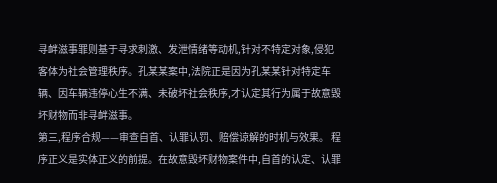寻衅滋事罪则基于寻求刺激、发泄情绪等动机,针对不特定对象,侵犯客体为社会管理秩序。孔某某案中,法院正是因为孔某某针对特定车辆、因车辆违停心生不满、未破坏社会秩序,才认定其行为属于故意毁坏财物而非寻衅滋事。
第三,程序合规——审查自首、认罪认罚、赔偿谅解的时机与效果。 程序正义是实体正义的前提。在故意毁坏财物案件中,自首的认定、认罪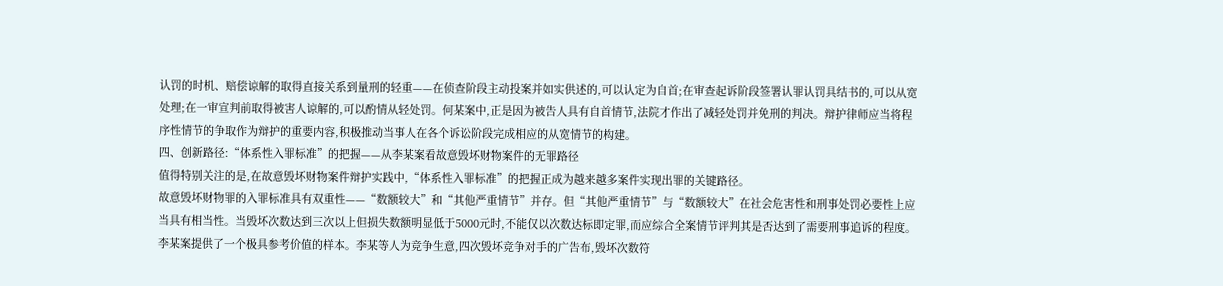认罚的时机、赔偿谅解的取得直接关系到量刑的轻重——在侦查阶段主动投案并如实供述的,可以认定为自首;在审查起诉阶段签署认罪认罚具结书的,可以从宽处理;在一审宣判前取得被害人谅解的,可以酌情从轻处罚。何某案中,正是因为被告人具有自首情节,法院才作出了减轻处罚并免刑的判决。辩护律师应当将程序性情节的争取作为辩护的重要内容,积极推动当事人在各个诉讼阶段完成相应的从宽情节的构建。
四、创新路径:“体系性入罪标准”的把握——从李某案看故意毁坏财物案件的无罪路径
值得特别关注的是,在故意毁坏财物案件辩护实践中,“体系性入罪标准”的把握正成为越来越多案件实现出罪的关键路径。
故意毁坏财物罪的入罪标准具有双重性——“数额较大”和“其他严重情节”并存。但“其他严重情节”与“数额较大”在社会危害性和刑事处罚必要性上应当具有相当性。当毁坏次数达到三次以上但损失数额明显低于5000元时,不能仅以次数达标即定罪,而应综合全案情节评判其是否达到了需要刑事追诉的程度。
李某案提供了一个极具参考价值的样本。李某等人为竞争生意,四次毁坏竞争对手的广告布,毁坏次数符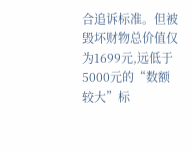合追诉标准。但被毁坏财物总价值仅为1699元,远低于5000元的“数额较大”标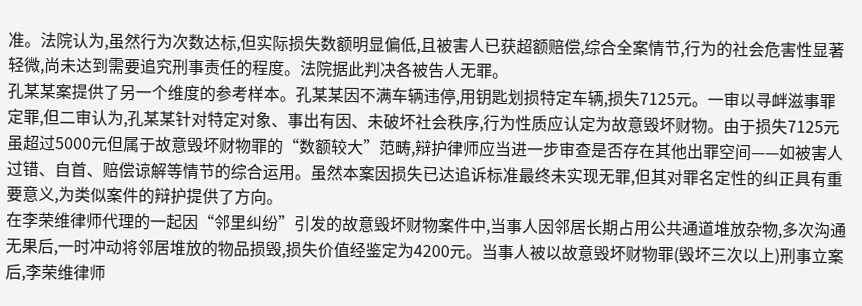准。法院认为,虽然行为次数达标,但实际损失数额明显偏低,且被害人已获超额赔偿,综合全案情节,行为的社会危害性显著轻微,尚未达到需要追究刑事责任的程度。法院据此判决各被告人无罪。
孔某某案提供了另一个维度的参考样本。孔某某因不满车辆违停,用钥匙划损特定车辆,损失7125元。一审以寻衅滋事罪定罪,但二审认为,孔某某针对特定对象、事出有因、未破坏社会秩序,行为性质应认定为故意毁坏财物。由于损失7125元虽超过5000元但属于故意毁坏财物罪的“数额较大”范畴,辩护律师应当进一步审查是否存在其他出罪空间——如被害人过错、自首、赔偿谅解等情节的综合运用。虽然本案因损失已达追诉标准最终未实现无罪,但其对罪名定性的纠正具有重要意义,为类似案件的辩护提供了方向。
在李荣维律师代理的一起因“邻里纠纷”引发的故意毁坏财物案件中,当事人因邻居长期占用公共通道堆放杂物,多次沟通无果后,一时冲动将邻居堆放的物品损毁,损失价值经鉴定为4200元。当事人被以故意毁坏财物罪(毁坏三次以上)刑事立案后,李荣维律师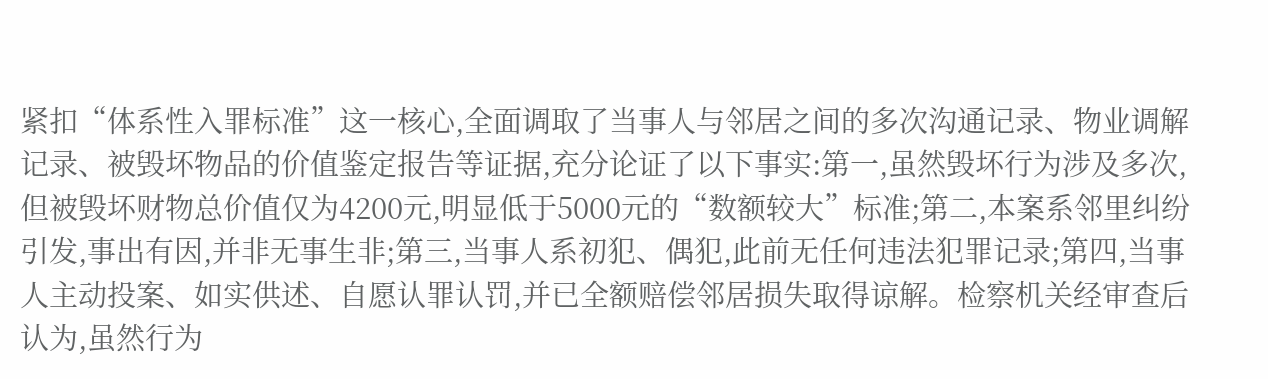紧扣“体系性入罪标准”这一核心,全面调取了当事人与邻居之间的多次沟通记录、物业调解记录、被毁坏物品的价值鉴定报告等证据,充分论证了以下事实:第一,虽然毁坏行为涉及多次,但被毁坏财物总价值仅为4200元,明显低于5000元的“数额较大”标准;第二,本案系邻里纠纷引发,事出有因,并非无事生非;第三,当事人系初犯、偶犯,此前无任何违法犯罪记录;第四,当事人主动投案、如实供述、自愿认罪认罚,并已全额赔偿邻居损失取得谅解。检察机关经审查后认为,虽然行为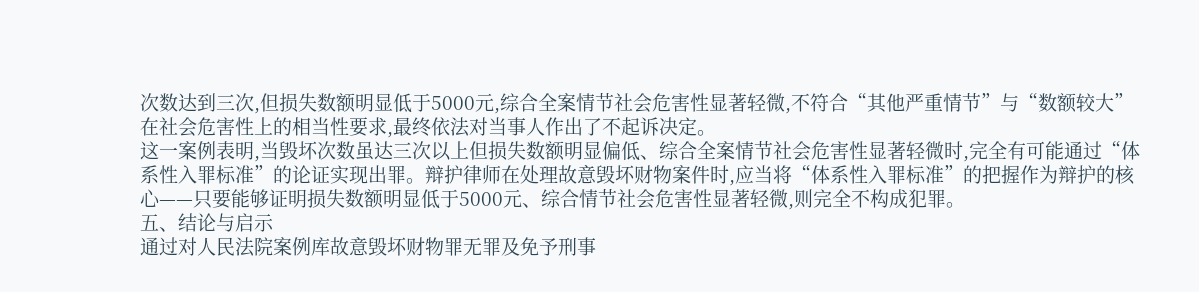次数达到三次,但损失数额明显低于5000元,综合全案情节社会危害性显著轻微,不符合“其他严重情节”与“数额较大”在社会危害性上的相当性要求,最终依法对当事人作出了不起诉决定。
这一案例表明,当毁坏次数虽达三次以上但损失数额明显偏低、综合全案情节社会危害性显著轻微时,完全有可能通过“体系性入罪标准”的论证实现出罪。辩护律师在处理故意毁坏财物案件时,应当将“体系性入罪标准”的把握作为辩护的核心——只要能够证明损失数额明显低于5000元、综合情节社会危害性显著轻微,则完全不构成犯罪。
五、结论与启示
通过对人民法院案例库故意毁坏财物罪无罪及免予刑事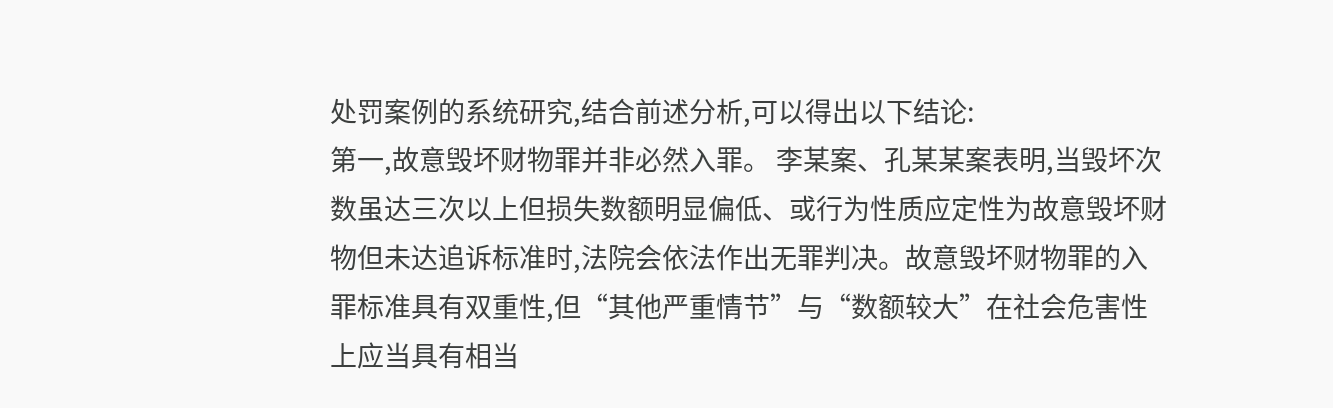处罚案例的系统研究,结合前述分析,可以得出以下结论:
第一,故意毁坏财物罪并非必然入罪。 李某案、孔某某案表明,当毁坏次数虽达三次以上但损失数额明显偏低、或行为性质应定性为故意毁坏财物但未达追诉标准时,法院会依法作出无罪判决。故意毁坏财物罪的入罪标准具有双重性,但“其他严重情节”与“数额较大”在社会危害性上应当具有相当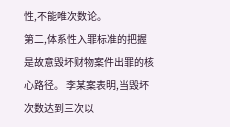性,不能唯次数论。
第二,体系性入罪标准的把握是故意毁坏财物案件出罪的核心路径。 李某案表明,当毁坏次数达到三次以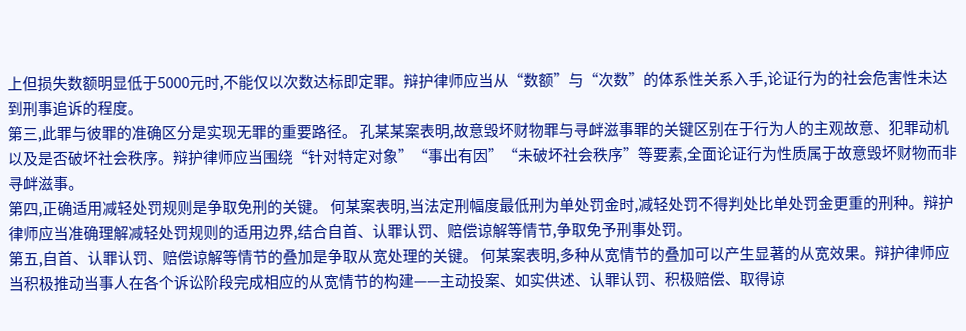上但损失数额明显低于5000元时,不能仅以次数达标即定罪。辩护律师应当从“数额”与“次数”的体系性关系入手,论证行为的社会危害性未达到刑事追诉的程度。
第三,此罪与彼罪的准确区分是实现无罪的重要路径。 孔某某案表明,故意毁坏财物罪与寻衅滋事罪的关键区别在于行为人的主观故意、犯罪动机以及是否破坏社会秩序。辩护律师应当围绕“针对特定对象”“事出有因”“未破坏社会秩序”等要素,全面论证行为性质属于故意毁坏财物而非寻衅滋事。
第四,正确适用减轻处罚规则是争取免刑的关键。 何某案表明,当法定刑幅度最低刑为单处罚金时,减轻处罚不得判处比单处罚金更重的刑种。辩护律师应当准确理解减轻处罚规则的适用边界,结合自首、认罪认罚、赔偿谅解等情节,争取免予刑事处罚。
第五,自首、认罪认罚、赔偿谅解等情节的叠加是争取从宽处理的关键。 何某案表明,多种从宽情节的叠加可以产生显著的从宽效果。辩护律师应当积极推动当事人在各个诉讼阶段完成相应的从宽情节的构建——主动投案、如实供述、认罪认罚、积极赔偿、取得谅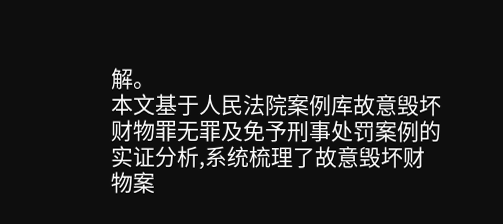解。
本文基于人民法院案例库故意毁坏财物罪无罪及免予刑事处罚案例的实证分析,系统梳理了故意毁坏财物案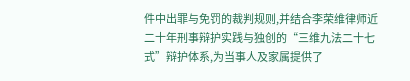件中出罪与免罚的裁判规则,并结合李荣维律师近二十年刑事辩护实践与独创的“三维九法二十七式”辩护体系,为当事人及家属提供了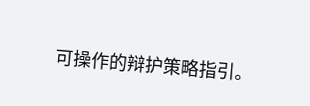可操作的辩护策略指引。